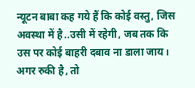न्यूटन बाबा कह गये हैं कि कोई वस्तु, जिस अवस्था में है..उसी में रहेगी, जब तक कि उस पर कोई बाहरी दबाव ना डाला जाय। अगर रुकी है, तो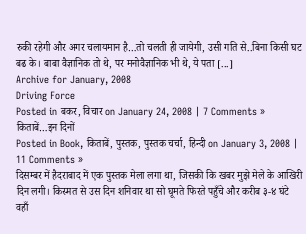रुकी रहेगी और अगर चलायमान है…तो चलती ही जायेगी, उसी गति से..बिना किसी घट बढ के। बाबा वैज्ञानिक तो थे, पर मनोवैज्ञानिक भी थे, ये पता [...]
Archive for January, 2008
Driving Force
Posted in बकर, विचार on January 24, 2008 | 7 Comments »
किताबें…इन दिनों
Posted in Book, किताबें, पुस्तक, पुस्तक चर्चा, हिन्दी on January 3, 2008 | 11 Comments »
दिसम्बर में हैदराबाद में एक पुस्तक मेला लगा था, जिसकी कि खबर मुझे मेले के आखिरी दिन लगी। किस्मत से उस दिन शनिवार था सो घूमते फिरते पहुँचे और करीब ३-४ घंटे वहाँ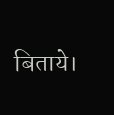बिताये।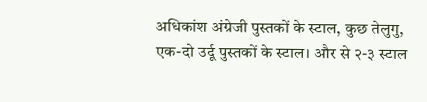अधिकांश अंग्रेजी पुस्तकों के स्टाल, कुछ तेलुगु, एक-दो उर्दू पुस्तकों के स्टाल। और से २-३ स्टाल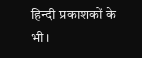हिन्दी प्रकाशकों के भी।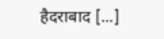हैदराबाद [...]